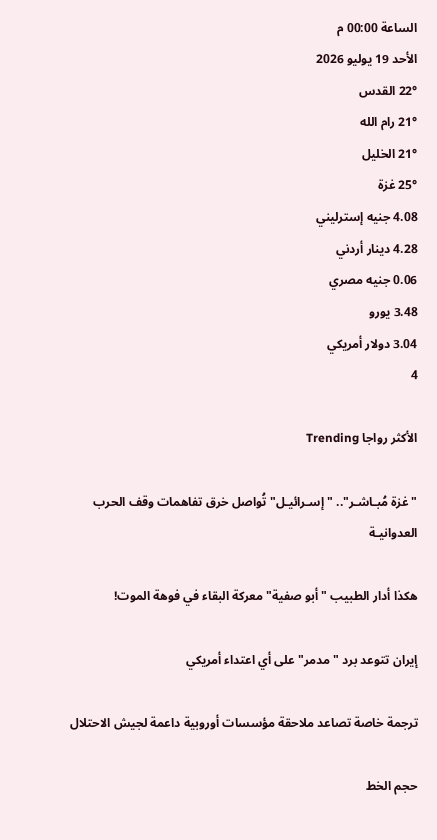الساعة 00:00 م
الأحد 19 يوليو 2026
22° القدس
21° رام الله
21° الخليل
25° غزة
4.08 جنيه إسترليني
4.28 دينار أردني
0.06 جنيه مصري
3.48 يورو
3.04 دولار أمريكي
4

الأكثر رواجا Trending

"غزة مُبـاشـر".. "إسـرائيـل" تُواصل خرق تفاهمات وقف الحرب العدوانيـة

هكذا أدار الطبيب "أبو صفية" معركة البقاء في فوهة الموت!

إيران تتوعد برد "مدمر" على أي اعتداء أمريكي

ترجمة خاصة تصاعد ملاحقة مؤسسات أوروبية داعمة لجيش الاحتلال

حجم الخط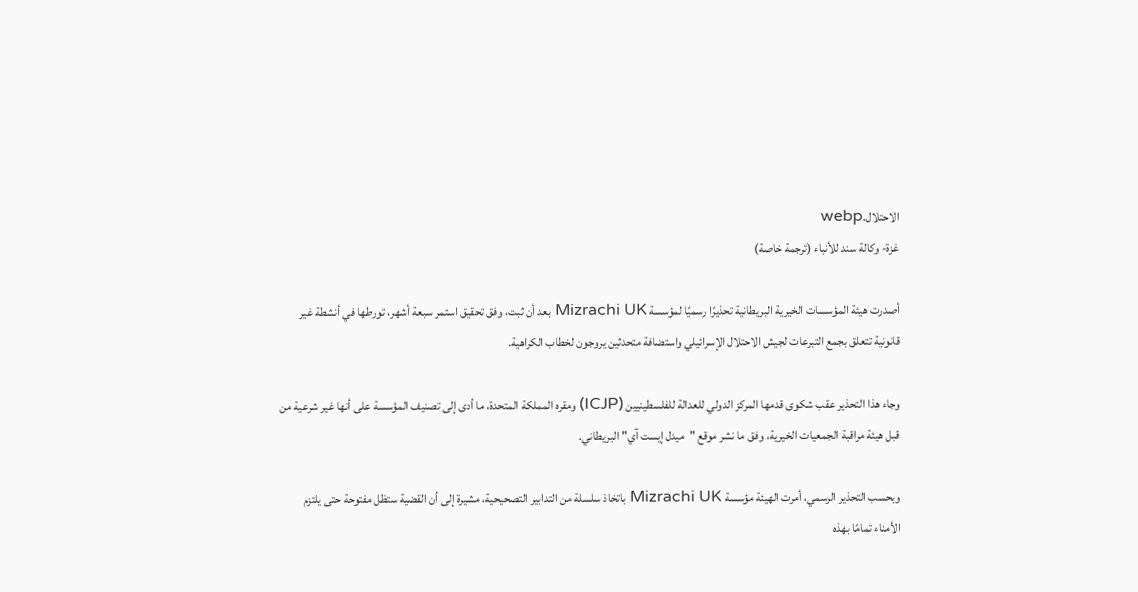الاحتلال.webp
غزة- وكالة سند للأنباء (ترجمة خاصة)

أصدرت هيئة المؤسسات الخيرية البريطانية تحذيرًا رسميًا لمؤسسة Mizrachi UK بعد أن ثبت، وفق تحقيق استمر سبعة أشهر، تورطها في أنشطة غير قانونية تتعلق بجمع التبرعات لجيش الاحتلال الإسرائيلي واستضافة متحدثين يروجون لخطاب الكراهية.

وجاء هذا التحذير عقب شكوى قدمها المركز الدولي للعدالة للفلسطينيين (ICJP) ومقره المملكة المتحدة، ما أدى إلى تصنيف المؤسسة على أنها غير شرعية من قبل هيئة مراقبة الجمعيات الخيرية، وفق ما نشر موقع "ميدل إيست آي" البريطاني.

وبحسب التحذير الرسمي، أمرت الهيئة مؤسسة Mizrachi UK باتخاذ سلسلة من التدابير التصحيحية، مشيرة إلى أن القضية ستظل مفتوحة حتى يلتزم الأمناء تمامًا بهذه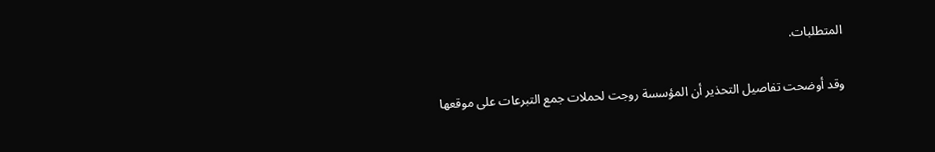المتطلبات.

وقد أوضحت تفاصيل التحذير أن المؤسسة روجت لحملات جمع التبرعات على موقعها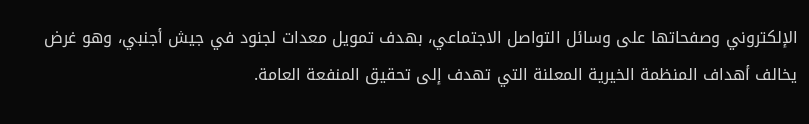الإلكتروني وصفحاتها على وسائل التواصل الاجتماعي، بهدف تمويل معدات لجنود في جيش أجنبي، وهو غرض يخالف أهداف المنظمة الخيرية المعلنة التي تهدف إلى تحقيق المنفعة العامة.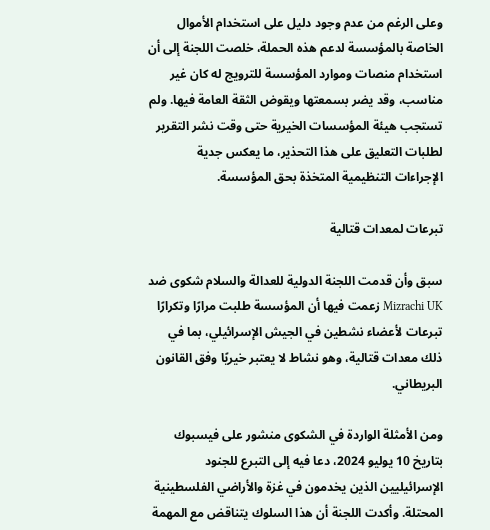وعلى الرغم من عدم وجود دليل على استخدام الأموال الخاصة بالمؤسسة لدعم هذه الحملة، خلصت اللجنة إلى أن استخدام منصات وموارد المؤسسة للترويج له كان غير مناسب، وقد يضر بسمعتها ويقوض الثقة العامة فيها. ولم تستجب هيئة المؤسسات الخيرية حتى وقت نشر التقرير لطلبات التعليق على هذا التحذير، ما يعكس جدية الإجراءات التنظيمية المتخذة بحق المؤسسة.

تبرعات لمعدات قتالية

سبق وأن قدمت اللجنة الدولية للعدالة والسلام شكوى ضد Mizrachi UK زعمت فيها أن المؤسسة طلبت مرارًا وتكرارًا تبرعات لأعضاء نشطين في الجيش الإسرائيلي، بما في ذلك معدات قتالية، وهو نشاط لا يعتبر خيريًا وفق القانون البريطاني.

ومن الأمثلة الواردة في الشكوى منشور على فيسبوك بتاريخ 10 يوليو 2024، دعا فيه إلى التبرع للجنود الإسرائيليين الذين يخدمون في غزة والأراضي الفلسطينية المحتلة. وأكدت اللجنة أن هذا السلوك يتناقض مع المهمة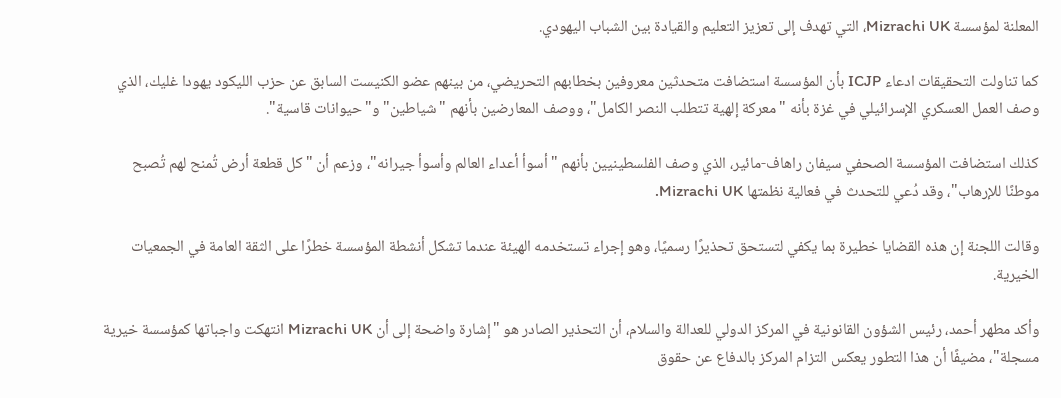المعلنة لمؤسسة Mizrachi UK، التي تهدف إلى تعزيز التعليم والقيادة بين الشباب اليهودي.

كما تناولت التحقيقات ادعاء ICJP بأن المؤسسة استضافت متحدثين معروفين بخطابهم التحريضي، من بينهم عضو الكنيست السابق عن حزب الليكود يهودا غليك، الذي وصف العمل العسكري الإسرائيلي في غزة بأنه "معركة إلهية تتطلب النصر الكامل"، ووصف المعارضين بأنهم "شياطين" و"حيوانات قاسية".

كذلك استضافت المؤسسة الصحفي سيفان راهاف-مائير، الذي وصف الفلسطينيين بأنهم "أسوأ أعداء العالم وأسوأ جيرانه"، وزعم أن "كل قطعة أرض تُمنح لهم تُصبح موطنًا للإرهاب"، وقد دُعي للتحدث في فعالية نظمتها Mizrachi UK.

وقالت اللجنة إن هذه القضايا خطيرة بما يكفي لتستحق تحذيرًا رسميًا، وهو إجراء تستخدمه الهيئة عندما تشكل أنشطة المؤسسة خطرًا على الثقة العامة في الجمعيات الخيرية.

وأكد مطهر أحمد، رئيس الشؤون القانونية في المركز الدولي للعدالة والسلام، أن التحذير الصادر هو "إشارة واضحة إلى أن Mizrachi UK انتهكت واجباتها كمؤسسة خيرية مسجلة"، مضيفًا أن هذا التطور يعكس التزام المركز بالدفاع عن حقوق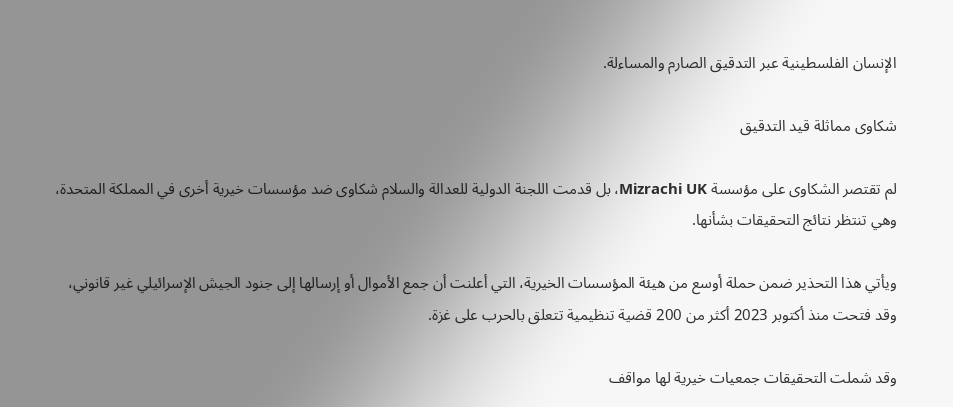الإنسان الفلسطينية عبر التدقيق الصارم والمساءلة.

شكاوى مماثلة قيد التدقيق

لم تقتصر الشكاوى على مؤسسة Mizrachi UK، بل قدمت اللجنة الدولية للعدالة والسلام شكاوى ضد مؤسسات خيرية أخرى في المملكة المتحدة، وهي تنتظر نتائج التحقيقات بشأنها.

ويأتي هذا التحذير ضمن حملة أوسع من هيئة المؤسسات الخيرية، التي أعلنت أن جمع الأموال أو إرسالها إلى جنود الجيش الإسرائيلي غير قانوني، وقد فتحت منذ أكتوبر 2023 أكثر من 200 قضية تنظيمية تتعلق بالحرب على غزة.

وقد شملت التحقيقات جمعيات خيرية لها مواقف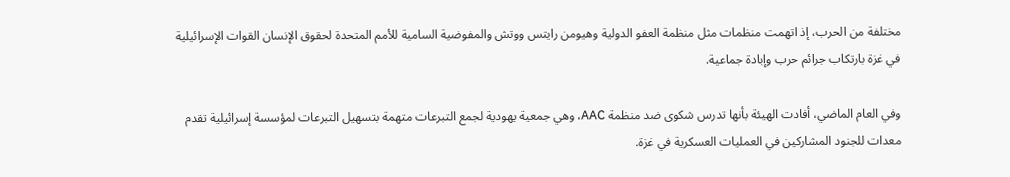مختلفة من الحرب، إذ اتهمت منظمات مثل منظمة العفو الدولية وهيومن رايتس ووتش والمفوضية السامية للأمم المتحدة لحقوق الإنسان القوات الإسرائيلية في غزة بارتكاب جرائم حرب وإبادة جماعية.

وفي العام الماضي، أفادت الهيئة بأنها تدرس شكوى ضد منظمة AAC، وهي جمعية يهودية لجمع التبرعات متهمة بتسهيل التبرعات لمؤسسة إسرائيلية تقدم معدات للجنود المشاركين في العمليات العسكرية في غزة.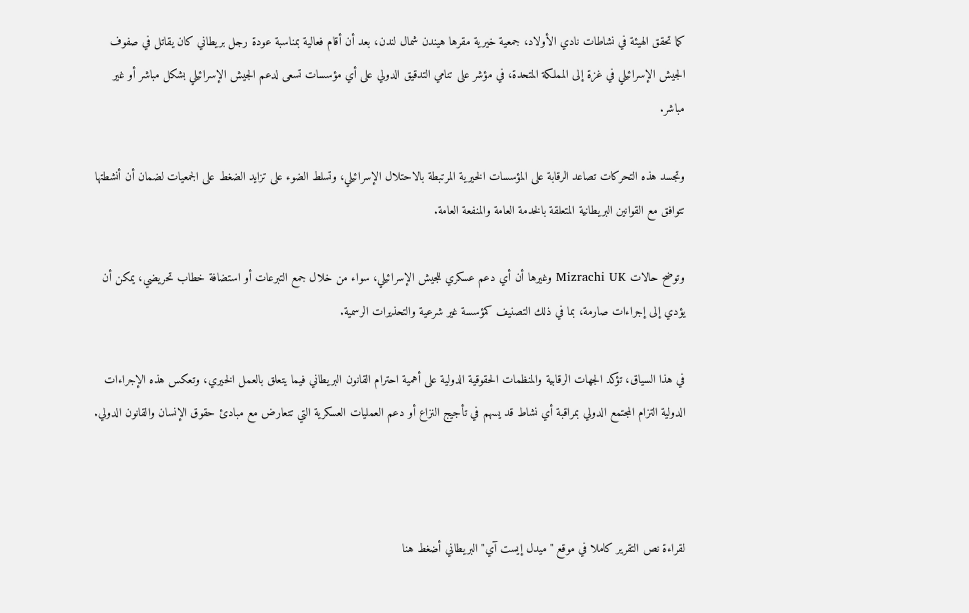كما تحقق الهيئة في نشاطات نادي الأولاد، جمعية خيرية مقرها هيندن شمال لندن، بعد أن أقام فعالية بمناسبة عودة رجل بريطاني كان يقاتل في صفوف الجيش الإسرائيلي في غزة إلى المملكة المتحدة، في مؤشر على تنامي التدقيق الدولي على أي مؤسسات تسعى لدعم الجيش الإسرائيلي بشكل مباشر أو غير مباشر.

وتجسد هذه التحركات تصاعد الرقابة على المؤسسات الخيرية المرتبطة بالاحتلال الإسرائيلي، وتسلط الضوء على تزايد الضغط على الجمعيات لضمان أن أنشطتها تتوافق مع القوانين البريطانية المتعلقة بالخدمة العامة والمنفعة العامة.

وتوضح حالات Mizrachi UK وغيرها أن أي دعم عسكري للجيش الإسرائيلي، سواء من خلال جمع التبرعات أو استضافة خطاب تحريضي، يمكن أن يؤدي إلى إجراءات صارمة، بما في ذلك التصنيف كمؤسسة غير شرعية والتحذيرات الرسمية.

في هذا السياق، تؤكد الجهات الرقابية والمنظمات الحقوقية الدولية على أهمية احترام القانون البريطاني فيما يتعلق بالعمل الخيري، وتعكس هذه الإجراءات الدولية التزام المجتمع الدولي بمراقبة أي نشاط قد يسهم في تأجيج النزاع أو دعم العمليات العسكرية التي تتعارض مع مبادئ حقوق الإنسان والقانون الدولي.



لقراءة نص التقرير كاملا في موقع "ميدل إيست آي" البريطاني أضغط هنا